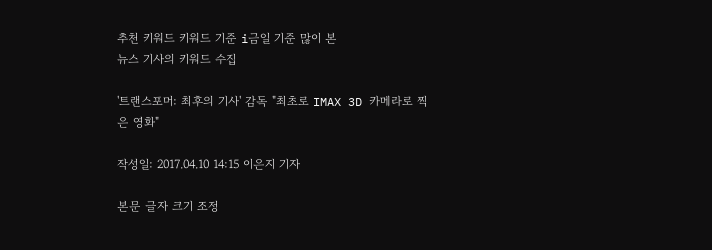추천 키워드 키워드 기준 i금일 기준 많이 본
뉴스 기사의 키워드 수집

'트랜스포머: 최후의 기사' 감독 "최초로 IMAX 3D 카메라로 찍은 영화"

작성일: 2017.04.10 14:15 이은지 기자

본문 글자 크기 조정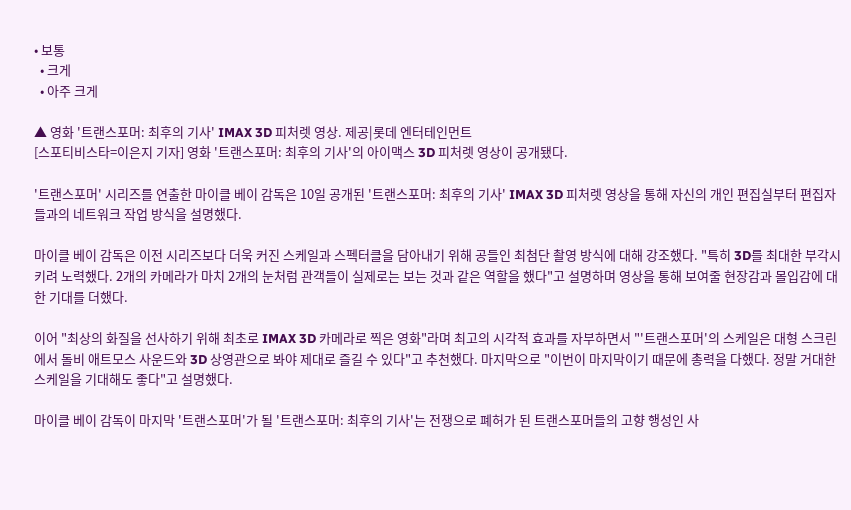• 보통
  • 크게
  • 아주 크게

▲ 영화 '트랜스포머: 최후의 기사' IMAX 3D 피처렛 영상. 제공|롯데 엔터테인먼트
[스포티비스타=이은지 기자] 영화 '트랜스포머: 최후의 기사'의 아이맥스 3D 피처렛 영상이 공개됐다.

'트랜스포머' 시리즈를 연출한 마이클 베이 감독은 10일 공개된 '트랜스포머: 최후의 기사' IMAX 3D 피처렛 영상을 통해 자신의 개인 편집실부터 편집자들과의 네트워크 작업 방식을 설명했다.

마이클 베이 감독은 이전 시리즈보다 더욱 커진 스케일과 스펙터클을 담아내기 위해 공들인 최첨단 촬영 방식에 대해 강조했다. "특히 3D를 최대한 부각시키려 노력했다. 2개의 카메라가 마치 2개의 눈처럼 관객들이 실제로는 보는 것과 같은 역할을 했다"고 설명하며 영상을 통해 보여줄 현장감과 몰입감에 대한 기대를 더했다.

이어 "최상의 화질을 선사하기 위해 최초로 IMAX 3D 카메라로 찍은 영화"라며 최고의 시각적 효과를 자부하면서 "'트랜스포머'의 스케일은 대형 스크린에서 돌비 애트모스 사운드와 3D 상영관으로 봐야 제대로 즐길 수 있다"고 추천했다. 마지막으로 "이번이 마지막이기 때문에 총력을 다했다. 정말 거대한 스케일을 기대해도 좋다"고 설명했다.

마이클 베이 감독이 마지막 '트랜스포머'가 될 '트랜스포머: 최후의 기사'는 전쟁으로 폐허가 된 트랜스포머들의 고향 행성인 사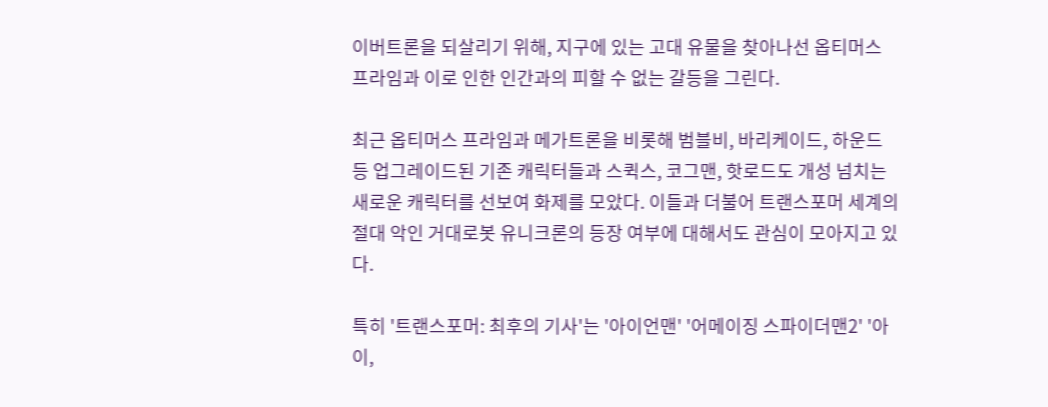이버트론을 되살리기 위해, 지구에 있는 고대 유물을 찾아나선 옵티머스 프라임과 이로 인한 인간과의 피할 수 없는 갈등을 그린다.

최근 옵티머스 프라임과 메가트론을 비롯해 범블비, 바리케이드, 하운드 등 업그레이드된 기존 캐릭터들과 스퀵스, 코그맨, 핫로드도 개성 넘치는 새로운 캐릭터를 선보여 화제를 모았다. 이들과 더불어 트랜스포머 세계의 절대 악인 거대로봇 유니크론의 등장 여부에 대해서도 관심이 모아지고 있다.

특히 '트랜스포머: 최후의 기사'는 '아이언맨' '어메이징 스파이더맨2' '아이,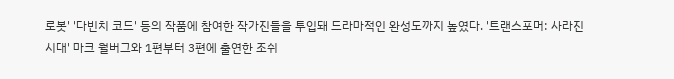로봇' '다빈치 코드' 등의 작품에 참여한 작가진들을 투입돼 드라마적인 완성도까지 높였다. '트랜스포머: 사라진 시대' 마크 월버그와 1편부터 3편에 출연한 조쉬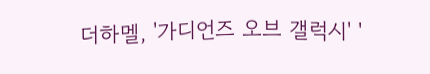더하멜, '가디언즈 오브 갤럭시' '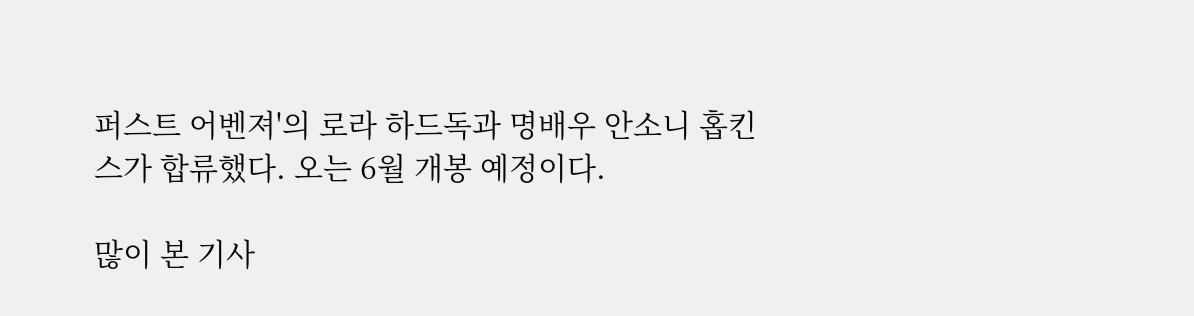퍼스트 어벤져'의 로라 하드독과 명배우 안소니 홉킨스가 합류했다. 오는 6월 개봉 예정이다.

많이 본 기사